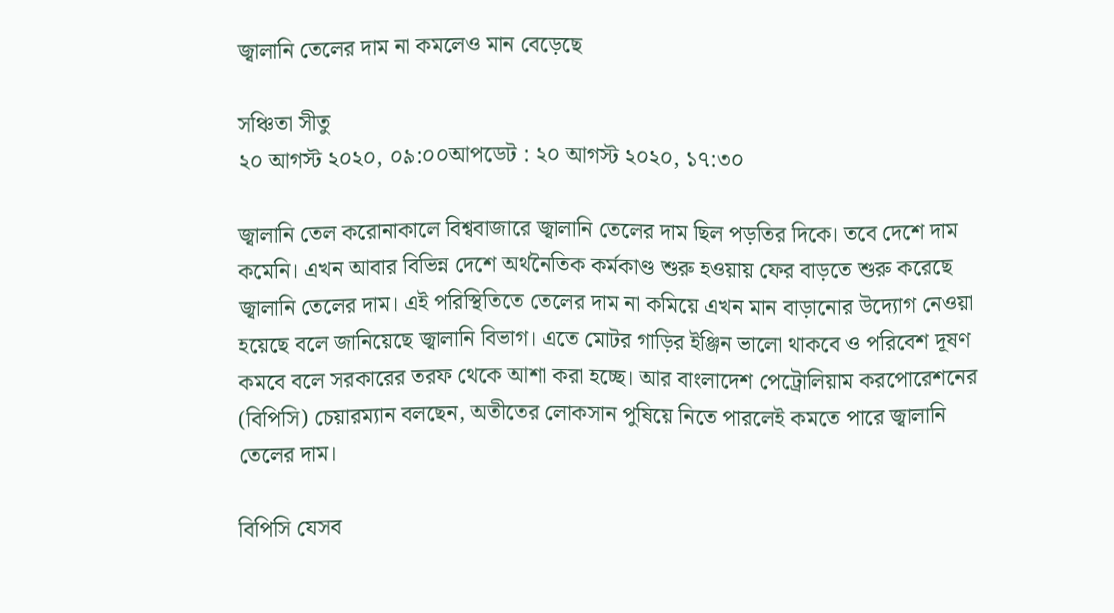জ্বালানি তেলের দাম না কমলেও মান বেড়েছে

সঞ্চিতা সীতু
২০ আগস্ট ২০২০, ০৯:০০আপডেট : ২০ আগস্ট ২০২০, ১৭:৩০

জ্বালানি তেল করোনাকালে বিশ্ববাজারে জ্বালানি তেলের দাম ছিল পড়তির দিকে। তবে দেশে দাম কমেনি। এখন আবার বিভিন্ন দেশে অর্থনৈতিক কর্মকাণ্ড শুরু হওয়ায় ফের বাড়তে শুরু করেছে জ্বালানি তেলের দাম। এই পরিস্থিতিতে তেলের দাম না কমিয়ে এখন মান বাড়ানোর উদ্যোগ নেওয়া হয়েছে বলে জানিয়েছে জ্বালানি বিভাগ। এতে মোটর গাড়ির ইঞ্জিন ভালো থাকবে ও পরিবেশ দূষণ কমবে বলে সরকারের তরফ থেকে আশা করা হচ্ছে। আর বাংলাদেশ পেট্রোলিয়াম করপোরেশনের (বিপিসি) চেয়ারম্যান বলছেন, অতীতের লোকসান পুষিয়ে নিতে পারলেই কমতে পারে জ্বালানি তেলের দাম।

বিপিসি যেসব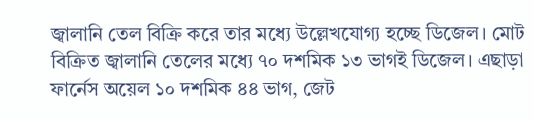জ্বালানি তেল বিক্রি করে তার মধ্যে উল্লেখযোগ্য হচ্ছে ডিজেল। মোট বিক্রিত জ্বালানি তেলের মধ্যে ৭০ দশমিক ১৩ ভাগই ডিজেল। এছাড়া ফার্নেস অয়েল ১০ দশমিক ৪৪ ভাগ, জেট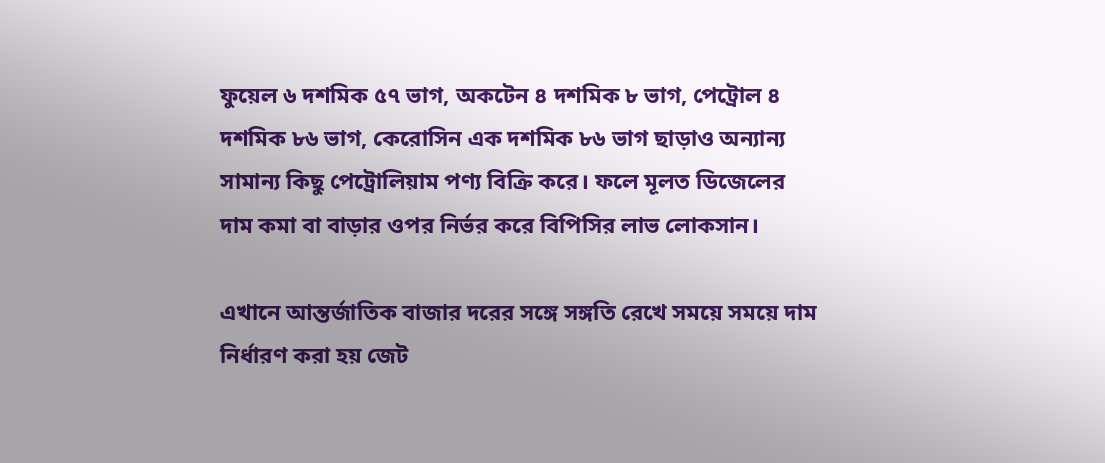ফুয়েল ৬ দশমিক ৫৭ ভাগ, অকটেন ৪ দশমিক ৮ ভাগ, পেট্রোল ৪ দশমিক ৮৬ ভাগ, কেরোসিন এক দশমিক ৮৬ ভাগ ছাড়াও অন্যান্য সামান্য কিছু পেট্রোলিয়াম পণ্য বিক্রি করে। ফলে মূলত ডিজেলের দাম কমা বা বাড়ার ওপর নির্ভর করে বিপিসির লাভ লোকসান।

এখানে আন্তর্জাতিক বাজার দরের সঙ্গে সঙ্গতি রেখে সময়ে সময়ে দাম নির্ধারণ করা হয় জেট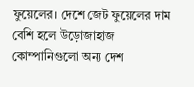ফুয়েলের। দেশে জেট ফুয়েলের দাম বেশি হলে উড়োজাহাজ কোম্পানিগুলো অন্য দেশ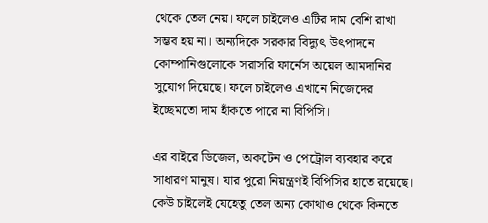থেকে তেল নেয়। ফলে চাইলেও এটির দাম বেশি রাখা সম্ভব হয় না। অন্যদিকে সরকার বিদ্যুৎ উৎপাদনে কোম্পানিগুলোকে সরাসরি ফার্নেস অয়েল আমদানির সুযোগ দিয়েছে। ফলে চাইলেও এখানে নিজেদের ইচ্ছেমতো দাম হাঁকতে পারে না বিপিসি।

এর বাইরে ডিজেল, অকটেন ও পেট্রোল ব্যবহার করে সাধারণ মানুষ। যার পুরো নিয়ন্ত্রণই বিপিসির হাতে রয়েছে। কেউ চাইলেই যেহেতু তেল অন্য কোথাও থেকে কিনতে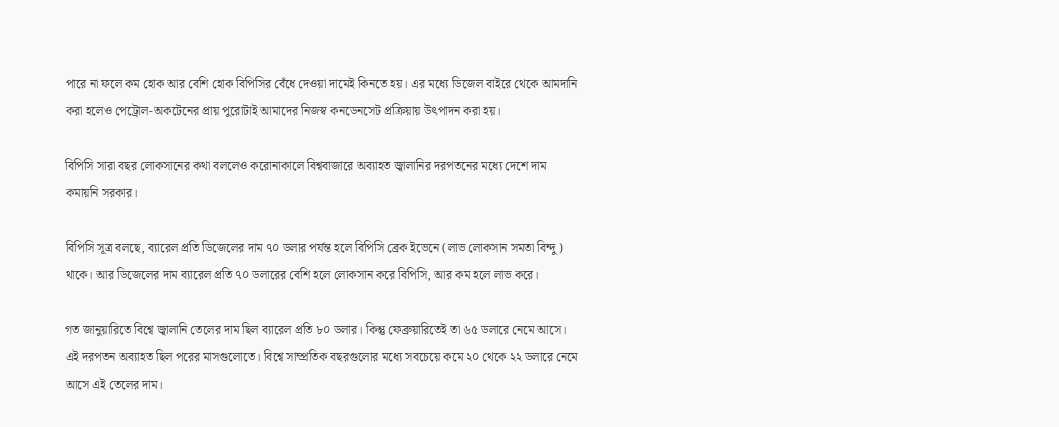পারে না ফলে কম হোক আর বেশি হোক বিপিসির বেঁধে দেওয়া দামেই কিনতে হয়। এর মধ্যে ডিজেল বাইরে থেকে আমদানি করা হলেও পেট্রোল-অকটেনের প্রায় পুরোটাই আমাদের নিজস্ব কনডেনসেট প্রক্রিয়ায় উৎপাদন করা হয়।

বিপিসি সারা বছর লোকসানের কথা বললেও করোনাকালে বিশ্ববাজারে অব্যাহত জ্বালানির দরপতনের মধ্যে দেশে দাম কমায়নি সরকার।

বিপিসি সূত্র বলছে, ব্যারেল প্রতি ডিজেলের দাম ৭০ ডলার পর্যন্ত হলে বিপিসি ব্রেক ইভেনে (লাভ লোকসান সমতা বিন্দু) থাকে। আর ডিজেলের দাম ব্যারেল প্রতি ৭০ ডলারের বেশি হলে লোকসান করে বিপিসি, আর কম হলে লাভ করে।

গত জানুয়ারিতে বিশ্বে জ্বালানি তেলের দাম ছিল ব্যারেল প্রতি ৮০ ডলার। কিন্তু ফেব্রুয়ারিতেই তা ৬৫ ডলারে নেমে আসে। এই দরপতন অব্যাহত ছিল পরের মাসগুলোতে। বিশ্বে সাম্প্রতিক বছরগুলোর মধ্যে সবচেয়ে কমে ২০ থেকে ২২ ডলারে নেমে আসে এই তেলের দাম।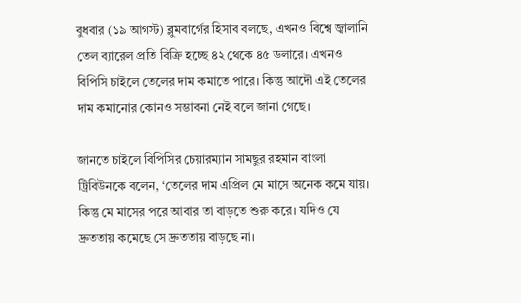বুধবার (১৯ আগস্ট) ব্লুমবার্গের হিসাব বলছে, এখনও বিশ্বে জ্বালানি তেল ব্যারেল প্রতি বিক্রি হচ্ছে ৪২ থেকে ৪৫ ডলারে। এখনও বিপিসি চাইলে তেলের দাম কমাতে পারে। কিন্তু আদৌ এই তেলের দাম কমানোর কোনও সম্ভাবনা নেই বলে জানা গেছে।

জানতে চাইলে বিপিসির চেয়ারম্যান সামছুর রহমান বাংলা ট্রিবিউনকে বলেন, ‘তেলের দাম এপ্রিল মে মাসে অনেক কমে যায়। কিন্তু মে মাসের পরে আবার তা বাড়তে শুরু করে। যদিও যে দ্রুততায় কমেছে সে দ্রুততায় বাড়ছে না।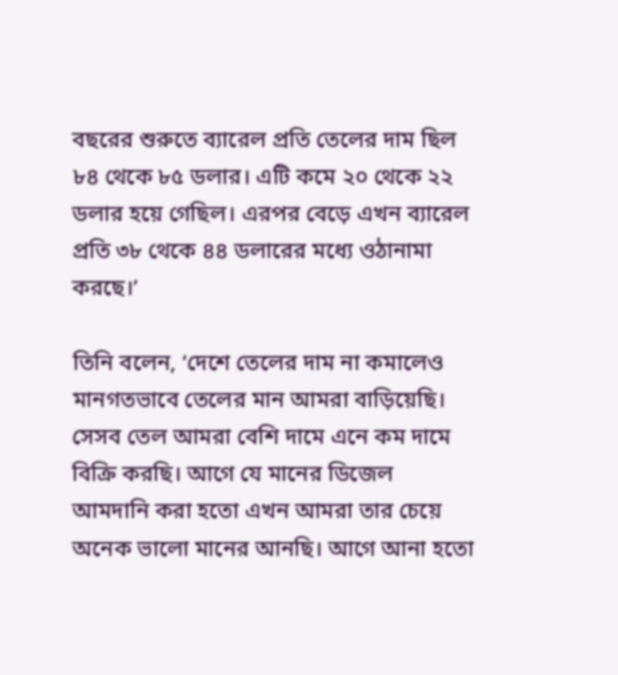বছরের শুরুতে ব্যারেল প্রতি তেলের দাম ছিল ৮৪ থেকে ৮৫ ডলার। এটি কমে ২০ থেকে ২২ ডলার হয়ে গেছিল। এরপর বেড়ে এখন ব্যারেল প্রতি ৩৮ থেকে ৪৪ ডলারের মধ্যে ওঠানামা করছে।’

তিনি বলেন, ‘দেশে তেলের দাম না কমালেও মানগতভাবে তেলের মান আমরা বাড়িয়েছি। সেসব তেল আমরা বেশি দামে এনে কম দামে বিক্রি করছি। আগে যে মানের ডিজেল আমদানি করা হতো এখন আমরা তার চেয়ে অনেক ভালো মানের আনছি। আগে আনা হতো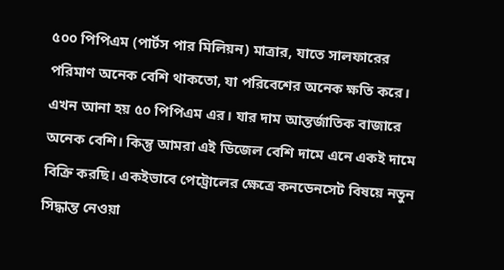৫০০ পিপিএম (পার্টস পার মিলিয়ন) মাত্রার, যাতে সালফারের পরিমাণ অনেক বেশি থাকতো, যা পরিবেশের অনেক ক্ষতি করে। এখন আনা হয় ৫০ পিপিএম এর। যার দাম আন্তর্জাতিক বাজারে অনেক বেশি। কিন্তু আমরা এই ডিজেল বেশি দামে এনে একই দামে বিক্রি করছি। একইভাবে পেট্রোলের ক্ষেত্রে কনডেনসেট বিষয়ে নতুন সিদ্ধান্ত নেওয়া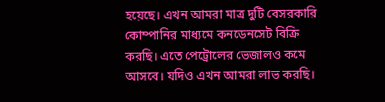হয়েছে। এখন আমরা মাত্র দুটি বেসরকারি কোম্পানির মাধ্যমে কনডেনসেট বিক্রি করছি। এতে পেট্রোলের ভেজালও কমে আসবে। যদিও এখন আমরা লাভ করছি।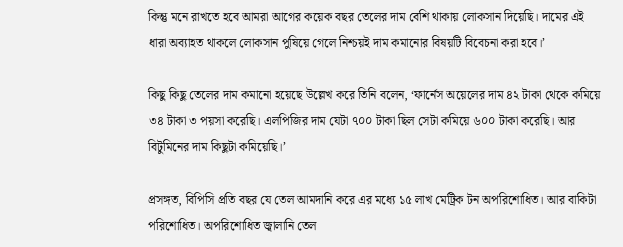কিন্তু মনে রাখতে হবে আমরা আগের কয়েক বছর তেলের দাম বেশি থাকায় লোকসান দিয়েছি। দামের এই ধারা অব্যাহত থাকলে লোকসান পুষিয়ে গেলে নিশ্চয়ই দাম কমানোর বিষয়টি বিবেচনা করা হবে।’

কিছু কিছু তেলের দাম কমানো হয়েছে উল্লেখ করে তিনি বলেন, ‘ফার্নেস অয়েলের দাম ৪২ টাকা থেকে কমিয়ে ৩৪ টাকা ৩ পয়সা করেছি। এলপিজির দাম যেটা ৭০০ টাকা ছিল সেটা কমিয়ে ৬০০ টাকা করেছি। আর বিটুমিনের দাম কিছুটা কমিয়েছি।’

প্রসঙ্গত, বিপিসি প্রতি বছর যে তেল আমদানি করে এর মধ্যে ১৫ লাখ মেট্রিক টন অপরিশোধিত। আর বাকিটা পরিশোধিত। অপরিশোধিত জ্বালানি তেল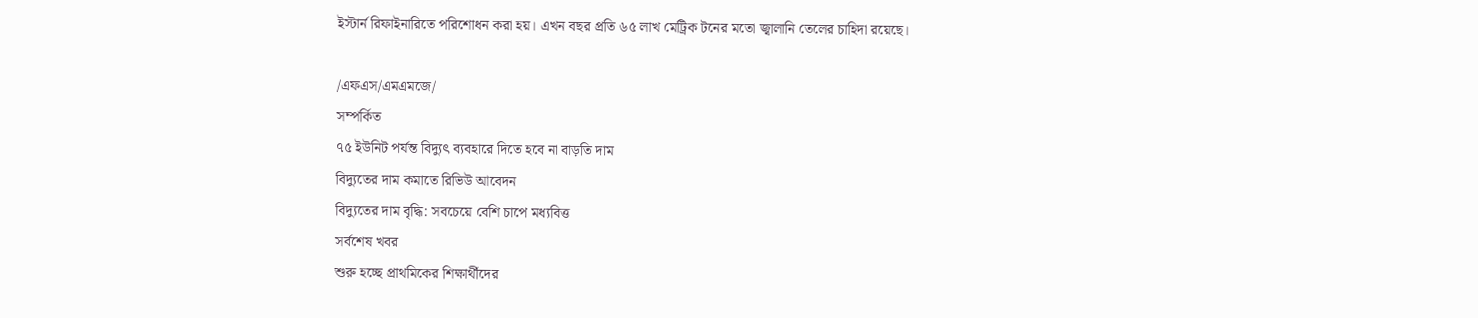ইস্টার্ন রিফাইনারিতে পরিশোধন করা হয়। এখন বছর প্রতি ৬৫ লাখ মেট্রিক টনের মতো জ্বালানি তেলের চাহিদা রয়েছে।

/এফএস/এমএমজে/
সম্পর্কিত
৭৫ ইউনিট পর্যন্ত বিদ্যুৎ ব্যবহারে দিতে হবে না বাড়তি দাম
বিদ্যুতের দাম কমাতে রিভিউ আবেদন
বিদ্যুতের দাম বৃদ্ধি: সবচেয়ে বেশি চাপে মধ্যবিত্ত
সর্বশেষ খবর
শুরু হচ্ছে প্রাথমিকের শিক্ষার্থীদের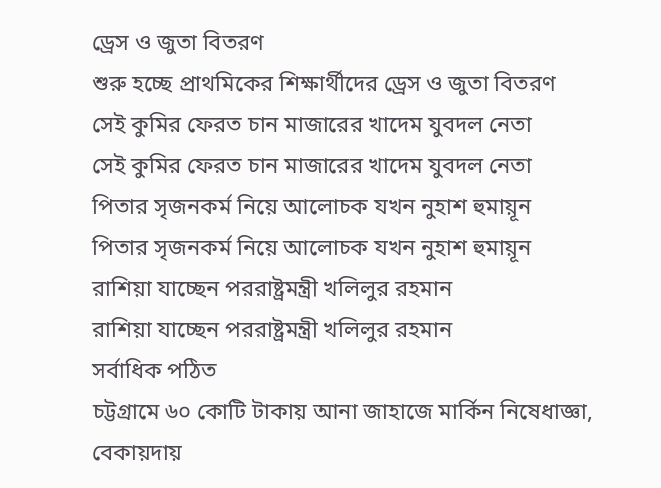ড্রেস ও জুতা বিতরণ
শুরু হচ্ছে প্রাথমিকের শিক্ষার্থীদের ড্রেস ও জুতা বিতরণ
সেই কুমির ফেরত চান মাজারের খাদেম যুবদল নেতা
সেই কুমির ফেরত চান মাজারের খাদেম যুবদল নেতা
পিতার সৃজনকর্ম নিয়ে আলোচক যখন নুহাশ হুমায়ূন
পিতার সৃজনকর্ম নিয়ে আলোচক যখন নুহাশ হুমায়ূন
রাশিয়া যাচ্ছেন পররাষ্ট্রমন্ত্রী খলিলুর রহমান
রাশিয়া যাচ্ছেন পররাষ্ট্রমন্ত্রী খলিলুর রহমান
সর্বাধিক পঠিত
চট্টগ্রামে ৬০ কোটি টাকায় আনা জাহাজে মার্কিন নিষেধাজ্ঞা, বেকায়দায়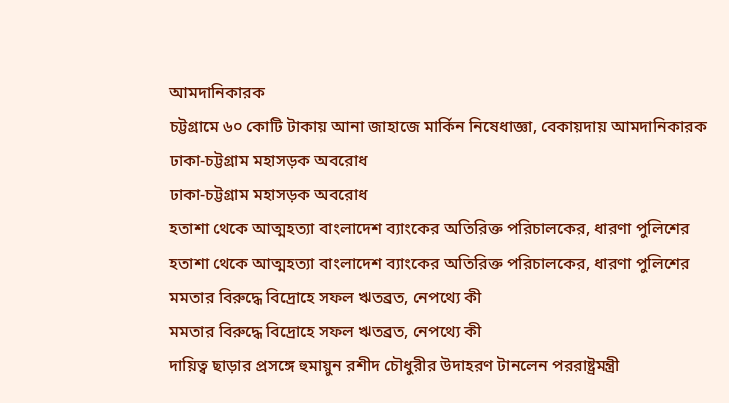আমদানিকারক
চট্টগ্রামে ৬০ কোটি টাকায় আনা জাহাজে মার্কিন নিষেধাজ্ঞা, বেকায়দায় আমদানিকারক
ঢাকা-চট্টগ্রাম মহাসড়ক অবরোধ
ঢাকা-চট্টগ্রাম মহাসড়ক অবরোধ
হতাশা থেকে আত্মহত্যা বাংলাদেশ ব্যাংকের অতিরিক্ত পরিচালকের, ধারণা পুলিশের
হতাশা থেকে আত্মহত্যা বাংলাদেশ ব্যাংকের অতিরিক্ত পরিচালকের, ধারণা পুলিশের
মমতার বিরুদ্ধে বিদ্রোহে সফল ঋতব্রত, নেপথ্যে কী
মমতার বিরুদ্ধে বিদ্রোহে সফল ঋতব্রত, নেপথ্যে কী
দায়িত্ব ছাড়ার প্রসঙ্গে হুমায়ুন রশীদ চৌধুরীর উদাহরণ টানলেন পররাষ্ট্রমন্ত্রী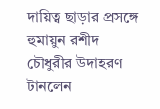দায়িত্ব ছাড়ার প্রসঙ্গে হুমায়ুন রশীদ চৌধুরীর উদাহরণ টানলেন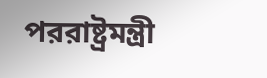পররাষ্ট্রমন্ত্রী